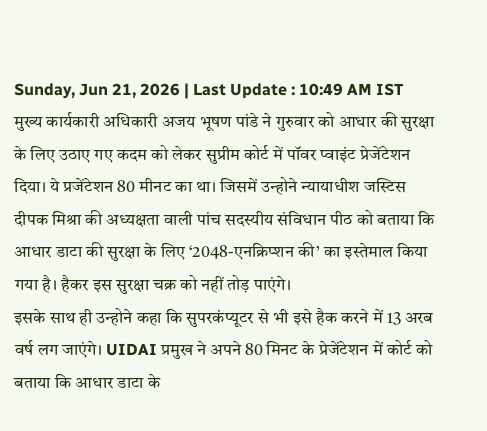Sunday, Jun 21, 2026 | Last Update : 10:49 AM IST
मुख्य कार्यकारी अधिकारी अजय भूषण पांडे ने गुरुवार को आधार की सुरक्षा के लिए उठाए गए कदम को लेकर सुप्रीम कोर्ट में पॉवर प्वाइंट प्रेजेंटेशन दिया। ये प्रजेंटेशन 80 मीनट का था। जिसमें उन्होने न्यायाधीश जस्टिस दीपक मिश्रा की अध्यक्षता वाली पांच सदस्यीय संविधान पीठ को बताया कि आधार डाटा की सुरक्षा के लिए ‘2048-एनक्रिप्शन की’ का इस्तेमाल किया गया है। हैकर इस सुरक्षा चक्र को नहीं तोड़ पाएंगे।
इसके साथ ही उन्होने कहा कि सुपरकंप्यूटर से भी इसे हैक करने में 13 अरब वर्ष लग जाएंगे। UIDAI प्रमुख ने अपने 80 मिनट के प्रेजेंटेशन में कोर्ट को बताया कि आधार डाटा के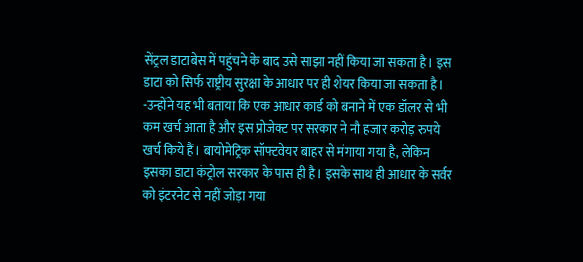सेंट्रल डाटाबेस में पहुंचने के बाद उसे साझा नहीं किया जा सकता है। इस डाटा को सिर्फ राष्ट्रीय सुरक्षा के आधार पर ही शेयर किया जा सकता है।
-उन्होंने यह भी बताया कि एक आधार कार्ड को बनाने में एक डॉलर से भी कम खर्च आता है और इस प्रोजेक्ट पर सरकार ने नौ हजार करोड़ रुपये खर्च किये हैं। बायोमेट्रिक सॉफ्टवेयर बाहर से मंगाया गया है, लेकिन इसका डाटा कंट्रोल सरकार के पास ही है। इसके साथ ही आधार के सर्वर को इंटरनेट से नहीं जोड़ा गया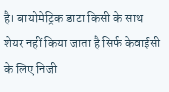है। बायोमेट्रिक डाटा किसी के साथ शेयर नहीं किया जाता है सिर्फ केवाईसी के लिए निजी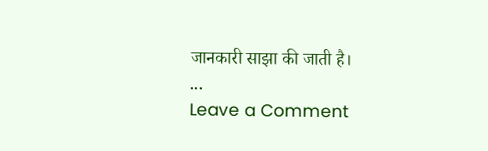जानकारी साझा की जाती है।
...
Leave a Comment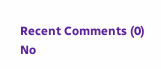Recent Comments (0)
No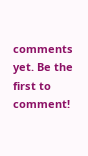comments yet. Be the first to comment!